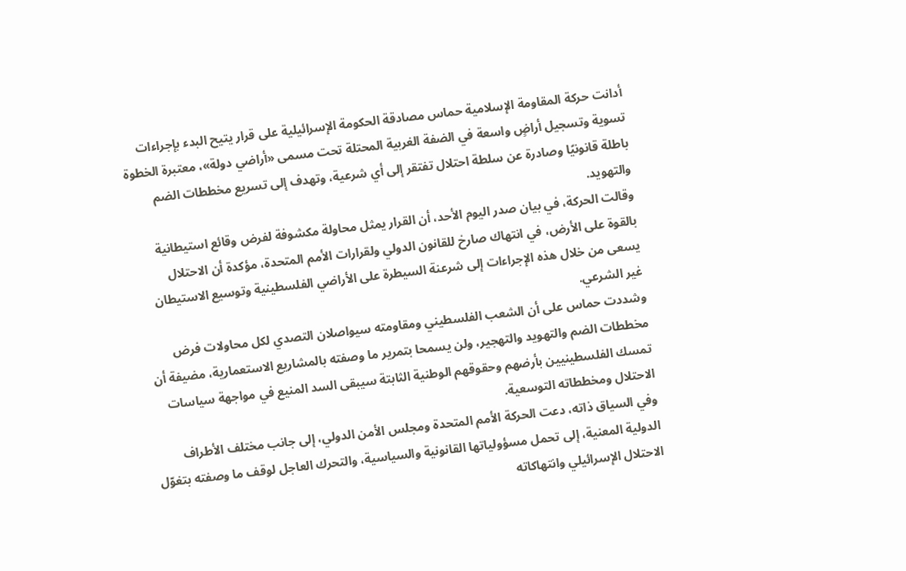أدانت حركة المقاومة الإسلامية حماس مصادقة الحكومة الإسرائيلية على قرار يتيح البدء بإجراءات تسوية وتسجيل أراضٍ واسعة في الضفة الغربية المحتلة تحت مسمى «أراضي دولة»، معتبرة الخطوة باطلة قانونيًا وصادرة عن سلطة احتلال تفتقر إلى أي شرعية، وتهدف إلى تسريع مخططات الضم والتهويد.
وقالت الحركة، في بيان صدر اليوم الأحد، أن القرار يمثل محاولة مكشوفة لفرض وقائع استيطانية بالقوة على الأرض، في انتهاك صارخ للقانون الدولي ولقرارات الأمم المتحدة، مؤكدة أن الاحتلال يسعى من خلال هذه الإجراءات إلى شرعنة السيطرة على الأراضي الفلسطينية وتوسيع الاستيطان غير الشرعي.
وشددت حماس على أن الشعب الفلسطيني ومقاومته سيواصلان التصدي لكل محاولات فرض مخططات الضم والتهويد والتهجير، ولن يسمحا بتمرير ما وصفته بالمشاريع الاستعمارية، مضيفة أن تمسك الفلسطينيين بأرضهم وحقوقهم الوطنية الثابتة سيبقى السد المنيع في مواجهة سياسات الاحتلال ومخططاته التوسعية.
وفي السياق ذاته، دعت الحركة الأمم المتحدة ومجلس الأمن الدولي، إلى جانب مختلف الأطراف الدولية المعنية، إلى تحمل مسؤولياتها القانونية والسياسية، والتحرك العاجل لوقف ما وصفته بتغوّل الاحتلال الإسرائيلي وانتهاكاته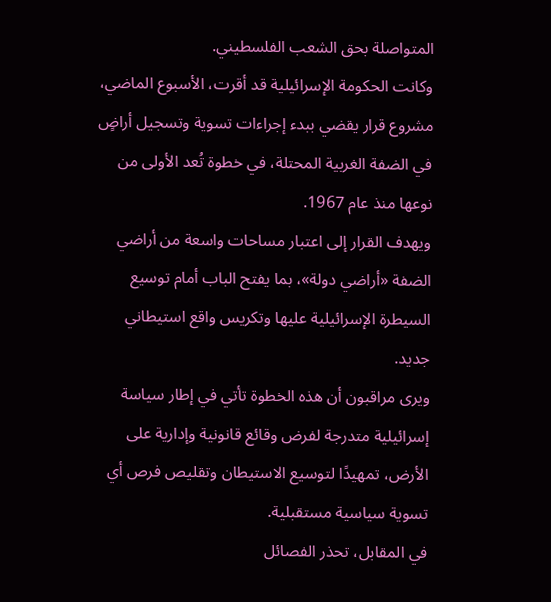المتواصلة بحق الشعب الفلسطيني.
وكانت الحكومة الإسرائيلية قد أقرت، الأسبوع الماضي، مشروع قرار يقضي ببدء إجراءات تسوية وتسجيل أراضٍ في الضفة الغربية المحتلة، في خطوة تُعد الأولى من نوعها منذ عام 1967.
ويهدف القرار إلى اعتبار مساحات واسعة من أراضي الضفة «أراضي دولة»، بما يفتح الباب أمام توسيع السيطرة الإسرائيلية عليها وتكريس واقع استيطاني جديد.
ويرى مراقبون أن هذه الخطوة تأتي في إطار سياسة إسرائيلية متدرجة لفرض وقائع قانونية وإدارية على الأرض، تمهيدًا لتوسيع الاستيطان وتقليص فرص أي تسوية سياسية مستقبلية.
في المقابل، تحذر الفصائل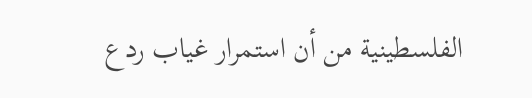الفلسطينية من أن استمرار غياب ردع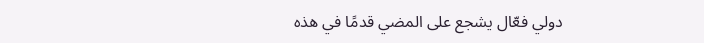دولي فعّال يشجع على المضي قدمًا في هذه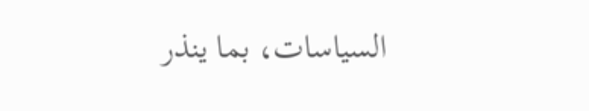السياسات، بما ينذر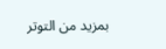بمزيد من التوتر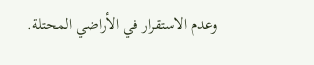وعدم الاستقرار في الأراضي المحتلة.